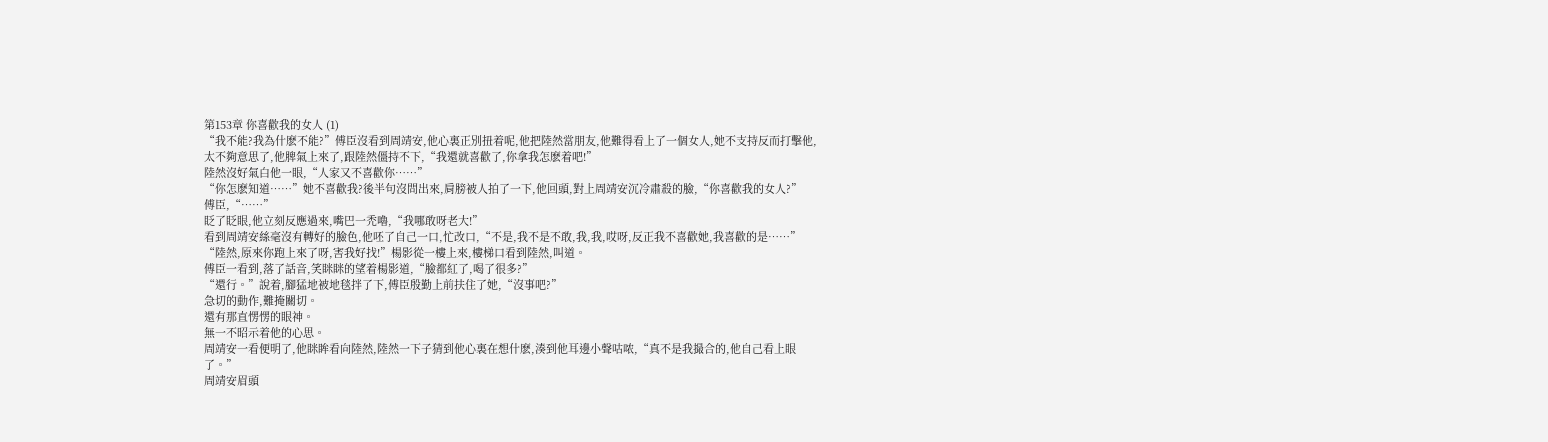第153章 你喜歡我的女人 (1)
“我不能?我為什麽不能?”傅臣沒看到周靖安,他心裏正別扭着呢,他把陸然當朋友,他難得看上了一個女人,她不支持反而打擊他,太不夠意思了,他脾氣上來了,跟陸然僵持不下,“我還就喜歡了,你拿我怎麽着吧!”
陸然沒好氣白他一眼,“人家又不喜歡你……”
“你怎麽知道……”她不喜歡我?後半句沒問出來,肩膀被人拍了一下,他回頭,對上周靖安沉冷肅殺的臉,“你喜歡我的女人?”
傅臣,“……”
眨了眨眼,他立刻反應過來,嘴巴一禿嚕,“我哪敢呀老大!”
看到周靖安絲毫沒有轉好的臉色,他呸了自己一口,忙改口,“不是,我不是不敢,我,我,哎呀,反正我不喜歡她,我喜歡的是……”
“陸然,原來你跑上來了呀,害我好找!”楊影從一樓上來,樓梯口看到陸然,叫道。
傅臣一看到,落了話音,笑眯眯的望着楊影道,“臉都紅了,喝了很多?”
“還行。”說着,腳猛地被地毯拌了下,傅臣殷勤上前扶住了她,“沒事吧?”
急切的動作,難掩關切。
還有那直愣愣的眼神。
無一不昭示着他的心思。
周靖安一看便明了,他眯眸看向陸然,陸然一下子猜到他心裏在想什麽,湊到他耳邊小聲咕哝,“真不是我撮合的,他自己看上眼了。”
周靖安眉頭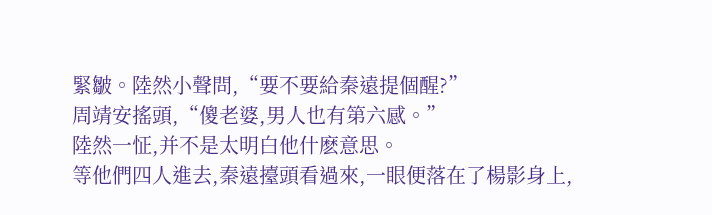緊皺。陸然小聲問,“要不要給秦遠提個醒?”
周靖安搖頭,“傻老婆,男人也有第六感。”
陸然一怔,并不是太明白他什麽意思。
等他們四人進去,秦遠擡頭看過來,一眼便落在了楊影身上,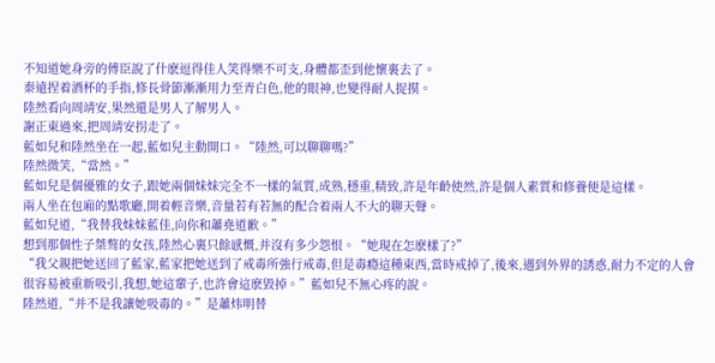不知道她身旁的傅臣說了什麽逗得佳人笑得樂不可支,身體都歪到他懷裏去了。
秦遠捏着酒杯的手指,修長骨節漸漸用力至青白色,他的眼神,也變得耐人捉摸。
陸然看向周靖安,果然還是男人了解男人。
謝正東過來,把周靖安拐走了。
藍如兒和陸然坐在一起,藍如兒主動開口。“陸然,可以聊聊嗎?”
陸然微笑,“當然。”
藍如兒是個優雅的女子,跟她兩個妹妹完全不一樣的氣質,成熟,穩重,精致,許是年齡使然,許是個人素質和修養便是這樣。
兩人坐在包廂的點歌廳,開着輕音樂,音量若有若無的配合着兩人不大的聊天聲。
藍如兒道,“我替我妹妹藍佳,向你和蕭堯道歉。”
想到那個性子桀骜的女孩,陸然心裏只餘感慨,并沒有多少怨恨。“她現在怎麽樣了?”
“我父親把她送回了藍家,藍家把她送到了戒毒所強行戒毒,但是毒瘾這種東西,當時戒掉了,後來,遇到外界的誘惑,耐力不定的人會很容易被重新吸引,我想,她這輩子,也許會這麽毀掉。”藍如兒不無心疼的說。
陸然道,“并不是我讓她吸毒的。”是蕭炜明替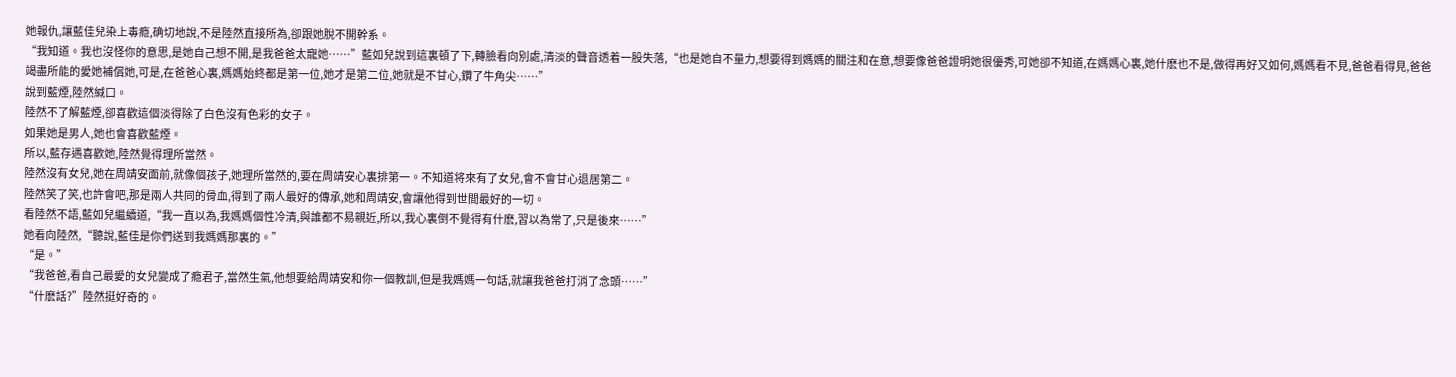她報仇,讓藍佳兒染上毒瘾,确切地說,不是陸然直接所為,卻跟她脫不開幹系。
“我知道。我也沒怪你的意思,是她自己想不開,是我爸爸太寵她……”藍如兒說到這裏頓了下,轉臉看向別處,清淡的聲音透着一股失落,“也是她自不量力,想要得到媽媽的關注和在意,想要像爸爸證明她很優秀,可她卻不知道,在媽媽心裏,她什麽也不是,做得再好又如何,媽媽看不見,爸爸看得見,爸爸竭盡所能的愛她補償她,可是,在爸爸心裏,媽媽始終都是第一位,她才是第二位,她就是不甘心,鑽了牛角尖……”
說到藍煙,陸然緘口。
陸然不了解藍煙,卻喜歡這個淡得除了白色沒有色彩的女子。
如果她是男人,她也會喜歡藍煙。
所以,藍存遇喜歡她,陸然覺得理所當然。
陸然沒有女兒,她在周靖安面前,就像個孩子,她理所當然的,要在周靖安心裏排第一。不知道将來有了女兒,會不會甘心退居第二。
陸然笑了笑,也許會吧,那是兩人共同的骨血,得到了兩人最好的傳承,她和周靖安,會讓他得到世間最好的一切。
看陸然不語,藍如兒繼續道,“我一直以為,我媽媽個性冷清,與誰都不易親近,所以,我心裏倒不覺得有什麽,習以為常了,只是後來……”
她看向陸然,“聽說,藍佳是你們送到我媽媽那裏的。”
“是。”
“我爸爸,看自己最愛的女兒變成了瘾君子,當然生氣,他想要給周靖安和你一個教訓,但是我媽媽一句話,就讓我爸爸打消了念頭……”
“什麽話?”陸然挺好奇的。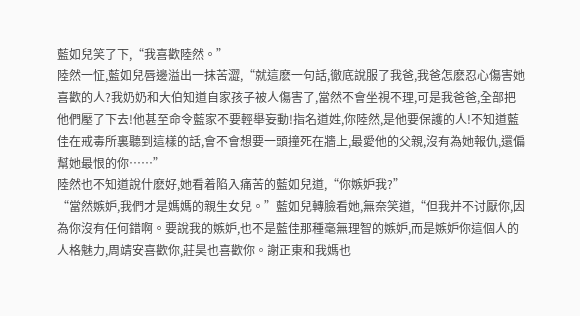藍如兒笑了下,“我喜歡陸然。”
陸然一怔,藍如兒唇邊溢出一抹苦澀,“就這麽一句話,徹底說服了我爸,我爸怎麽忍心傷害她喜歡的人?我奶奶和大伯知道自家孩子被人傷害了,當然不會坐視不理,可是我爸爸,全部把他們壓了下去!他甚至命令藍家不要輕舉妄動!指名道姓,你陸然,是他要保護的人!不知道藍佳在戒毒所裏聽到這樣的話,會不會想要一頭撞死在牆上,最愛他的父親,沒有為她報仇,還偏幫她最恨的你……”
陸然也不知道說什麽好,她看着陷入痛苦的藍如兒道,“你嫉妒我?”
“當然嫉妒,我們才是媽媽的親生女兒。”藍如兒轉臉看她,無奈笑道,“但我并不讨厭你,因為你沒有任何錯啊。要說我的嫉妒,也不是藍佳那種毫無理智的嫉妒,而是嫉妒你這個人的人格魅力,周靖安喜歡你,莊昊也喜歡你。謝正東和我媽也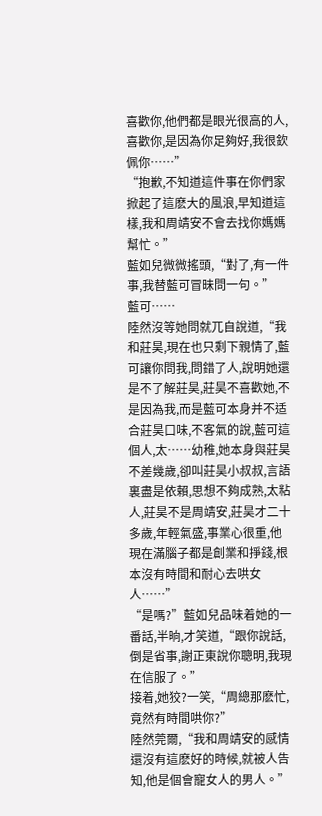喜歡你,他們都是眼光很高的人,喜歡你,是因為你足夠好,我很欽佩你……”
“抱歉,不知道這件事在你們家掀起了這麽大的風浪,早知道這樣,我和周靖安不會去找你媽媽幫忙。”
藍如兒微微搖頭,“對了,有一件事,我替藍可冒昧問一句。”
藍可……
陸然沒等她問就兀自說道,“我和莊昊,現在也只剩下親情了,藍可讓你問我,問錯了人,說明她還是不了解莊昊,莊昊不喜歡她,不是因為我,而是藍可本身并不适合莊昊口味,不客氣的說,藍可這個人,太……幼稚,她本身與莊昊不差幾歲,卻叫莊昊小叔叔,言語裏盡是依賴,思想不夠成熟,太粘人,莊昊不是周靖安,莊昊才二十多歲,年輕氣盛,事業心很重,他現在滿腦子都是創業和掙錢,根本沒有時間和耐心去哄女人……”
“是嗎?”藍如兒品味着她的一番話,半晌,才笑道,“跟你說話,倒是省事,謝正東說你聰明,我現在信服了。”
接着,她狡?一笑,“周總那麽忙,竟然有時間哄你?”
陸然莞爾,“我和周靖安的感情還沒有這麽好的時候,就被人告知,他是個會寵女人的男人。”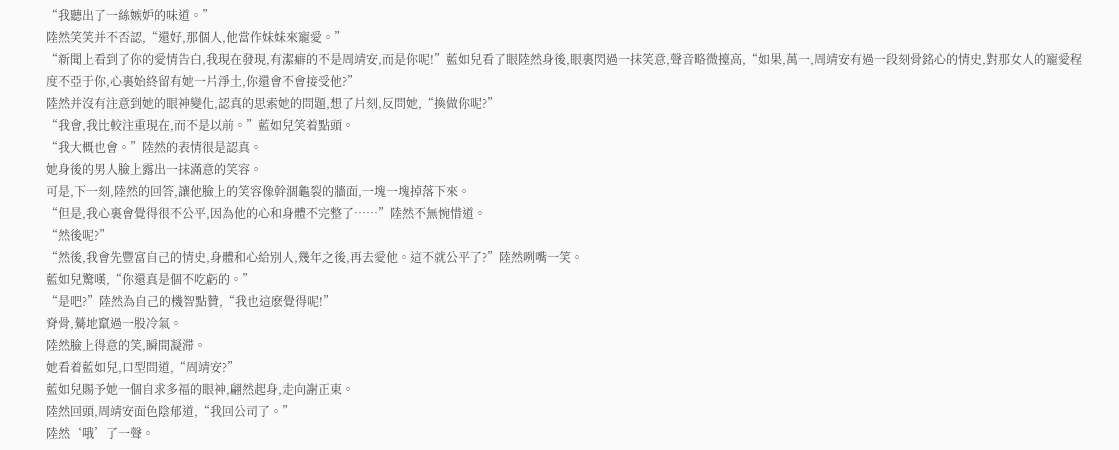“我聽出了一絲嫉妒的味道。”
陸然笑笑并不否認,“還好,那個人,他當作妹妹來寵愛。”
“新聞上看到了你的愛情告白,我現在發現,有潔癖的不是周靖安,而是你呢!”藍如兒看了眼陸然身後,眼裏閃過一抹笑意,聲音略微擡高,“如果,萬一,周靖安有過一段刻骨銘心的情史,對那女人的寵愛程度不亞于你,心裏始終留有她一片淨土,你還會不會接受他?”
陸然并沒有注意到她的眼神變化,認真的思索她的問題,想了片刻,反問她,“換做你呢?”
“我會,我比較注重現在,而不是以前。”藍如兒笑着點頭。
“我大概也會。”陸然的表情很是認真。
她身後的男人臉上露出一抹滿意的笑容。
可是,下一刻,陸然的回答,讓他臉上的笑容像幹涸龜裂的牆面,一塊一塊掉落下來。
“但是,我心裏會覺得很不公平,因為他的心和身體不完整了……”陸然不無惋惜道。
“然後呢?”
“然後,我會先豐富自己的情史,身體和心給別人,幾年之後,再去愛他。這不就公平了?”陸然咧嘴一笑。
藍如兒驚嘆,“你還真是個不吃虧的。”
“是吧?”陸然為自己的機智點贊,“我也這麽覺得呢!”
脊骨,驀地竄過一股冷氣。
陸然臉上得意的笑,瞬間凝滞。
她看着藍如兒,口型問道,“周靖安?”
藍如兒賜予她一個自求多福的眼神,翩然起身,走向謝正東。
陸然回頭,周靖安面色陰郁道,“我回公司了。”
陸然‘哦’了一聲。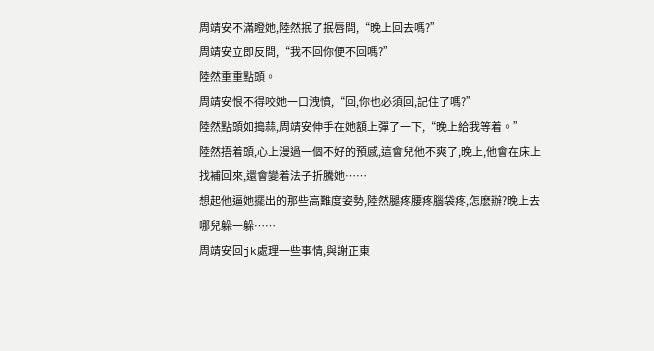周靖安不滿瞪她,陸然抿了抿唇問,“晚上回去嗎?”
周靖安立即反問,“我不回你便不回嗎?”
陸然重重點頭。
周靖安恨不得咬她一口洩憤,“回,你也必須回,記住了嗎?”
陸然點頭如搗蒜,周靖安伸手在她額上彈了一下,“晚上給我等着。”
陸然捂着頭,心上漫過一個不好的預感,這會兒他不爽了,晚上,他會在床上找補回來,還會變着法子折騰她……
想起他逼她擺出的那些高難度姿勢,陸然腿疼腰疼腦袋疼,怎麽辦?晚上去哪兒躲一躲……
周靖安回jk處理一些事情,與謝正東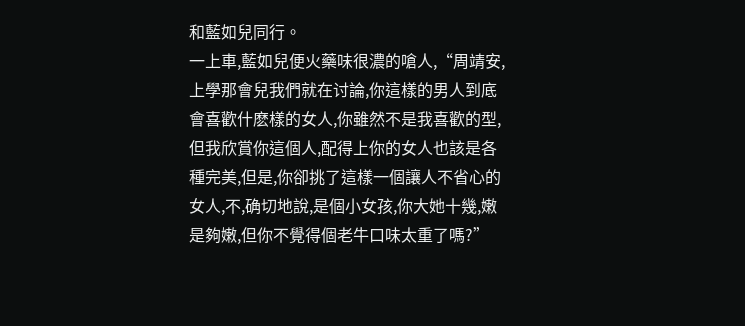和藍如兒同行。
一上車,藍如兒便火藥味很濃的嗆人,“周靖安,上學那會兒我們就在讨論,你這樣的男人到底會喜歡什麽樣的女人,你雖然不是我喜歡的型,但我欣賞你這個人,配得上你的女人也該是各種完美,但是,你卻挑了這樣一個讓人不省心的女人,不,确切地說,是個小女孩,你大她十幾,嫩是夠嫩,但你不覺得個老牛口味太重了嗎?”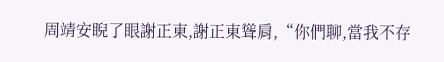周靖安睨了眼謝正東,謝正東聳肩,“你們聊,當我不存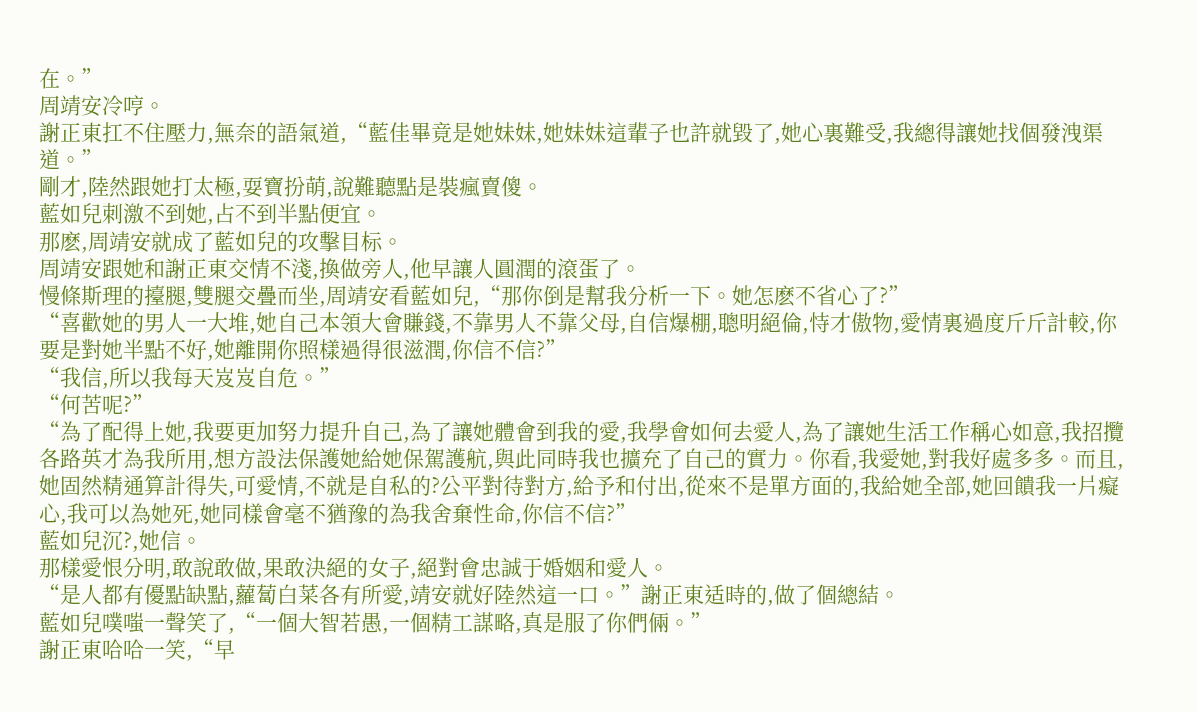在。”
周靖安冷哼。
謝正東扛不住壓力,無奈的語氣道,“藍佳畢竟是她妹妹,她妹妹這輩子也許就毀了,她心裏難受,我總得讓她找個發洩渠道。”
剛才,陸然跟她打太極,耍寶扮萌,說難聽點是裝瘋賣傻。
藍如兒刺激不到她,占不到半點便宜。
那麽,周靖安就成了藍如兒的攻擊目标。
周靖安跟她和謝正東交情不淺,換做旁人,他早讓人圓潤的滾蛋了。
慢條斯理的擡腿,雙腿交疊而坐,周靖安看藍如兒,“那你倒是幫我分析一下。她怎麽不省心了?”
“喜歡她的男人一大堆,她自己本領大會賺錢,不靠男人不靠父母,自信爆棚,聰明絕倫,恃才傲物,愛情裏過度斤斤計較,你要是對她半點不好,她離開你照樣過得很滋潤,你信不信?”
“我信,所以我每天岌岌自危。”
“何苦呢?”
“為了配得上她,我要更加努力提升自己,為了讓她體會到我的愛,我學會如何去愛人,為了讓她生活工作稱心如意,我招攬各路英才為我所用,想方設法保護她給她保駕護航,與此同時我也擴充了自己的實力。你看,我愛她,對我好處多多。而且,她固然精通算計得失,可愛情,不就是自私的?公平對待對方,給予和付出,從來不是單方面的,我給她全部,她回饋我一片癡心,我可以為她死,她同樣會毫不猶豫的為我舍棄性命,你信不信?”
藍如兒沉?,她信。
那樣愛恨分明,敢說敢做,果敢決絕的女子,絕對會忠誠于婚姻和愛人。
“是人都有優點缺點,蘿蔔白菜各有所愛,靖安就好陸然這一口。”謝正東适時的,做了個總結。
藍如兒噗嗤一聲笑了,“一個大智若愚,一個精工謀略,真是服了你們倆。”
謝正東哈哈一笑,“早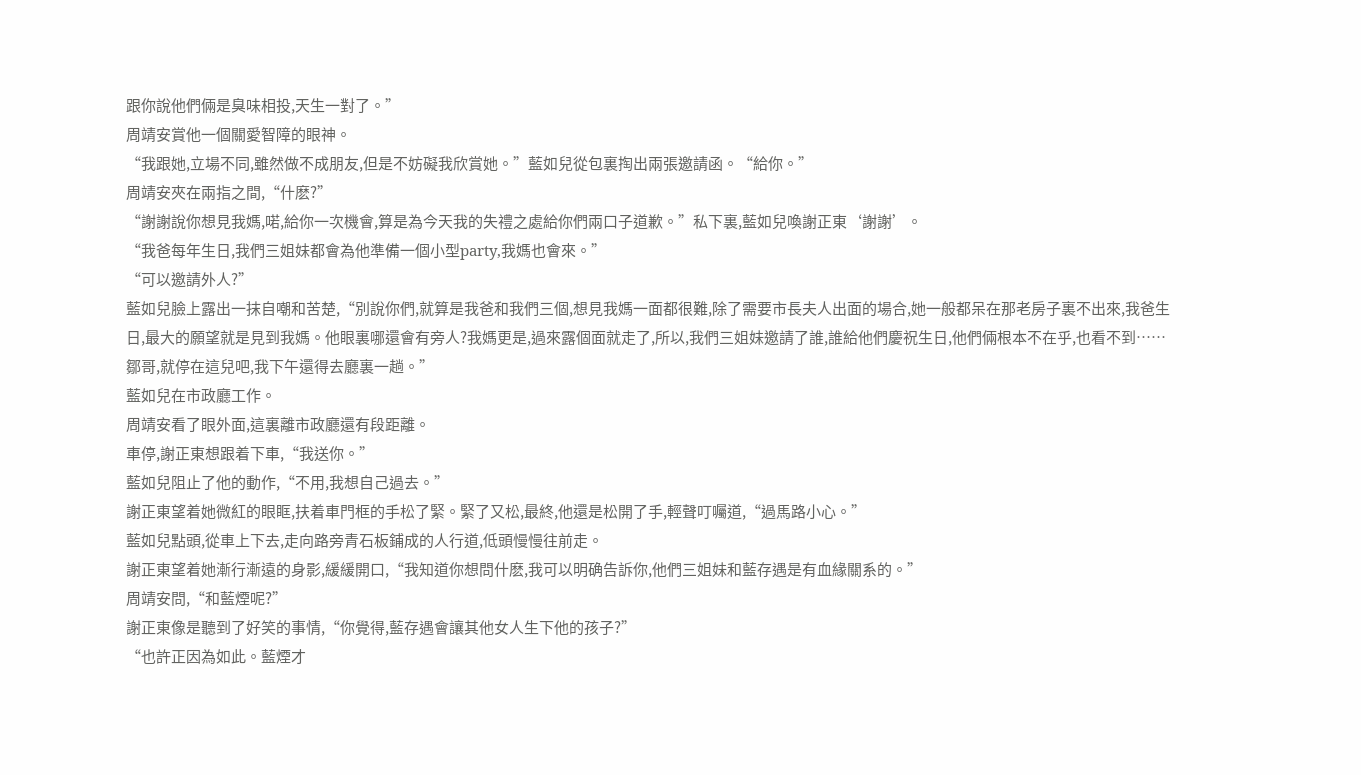跟你說他們倆是臭味相投,天生一對了。”
周靖安賞他一個關愛智障的眼神。
“我跟她,立場不同,雖然做不成朋友,但是不妨礙我欣賞她。”藍如兒從包裏掏出兩張邀請函。“給你。”
周靖安夾在兩指之間,“什麽?”
“謝謝說你想見我媽,喏,給你一次機會,算是為今天我的失禮之處給你們兩口子道歉。”私下裏,藍如兒喚謝正東‘謝謝’。
“我爸每年生日,我們三姐妹都會為他準備一個小型party,我媽也會來。”
“可以邀請外人?”
藍如兒臉上露出一抹自嘲和苦楚,“別說你們,就算是我爸和我們三個,想見我媽一面都很難,除了需要市長夫人出面的場合,她一般都呆在那老房子裏不出來,我爸生日,最大的願望就是見到我媽。他眼裏哪還會有旁人?我媽更是,過來露個面就走了,所以,我們三姐妹邀請了誰,誰給他們慶祝生日,他們倆根本不在乎,也看不到……鄒哥,就停在這兒吧,我下午還得去廳裏一趟。”
藍如兒在市政廳工作。
周靖安看了眼外面,這裏離市政廳還有段距離。
車停,謝正東想跟着下車,“我送你。”
藍如兒阻止了他的動作,“不用,我想自己過去。”
謝正東望着她微紅的眼眶,扶着車門框的手松了緊。緊了又松,最終,他還是松開了手,輕聲叮囑道,“過馬路小心。”
藍如兒點頭,從車上下去,走向路旁青石板鋪成的人行道,低頭慢慢往前走。
謝正東望着她漸行漸遠的身影,緩緩開口,“我知道你想問什麽,我可以明确告訴你,他們三姐妹和藍存遇是有血緣關系的。”
周靖安問,“和藍煙呢?”
謝正東像是聽到了好笑的事情,“你覺得,藍存遇會讓其他女人生下他的孩子?”
“也許正因為如此。藍煙才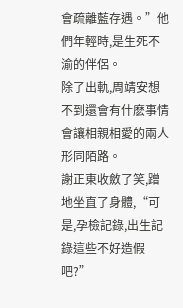會疏離藍存遇。”他們年輕時,是生死不渝的伴侶。
除了出軌,周靖安想不到還會有什麽事情會讓相親相愛的兩人形同陌路。
謝正東收斂了笑,蹭地坐直了身體,“可是,孕檢記錄,出生記錄這些不好造假吧?”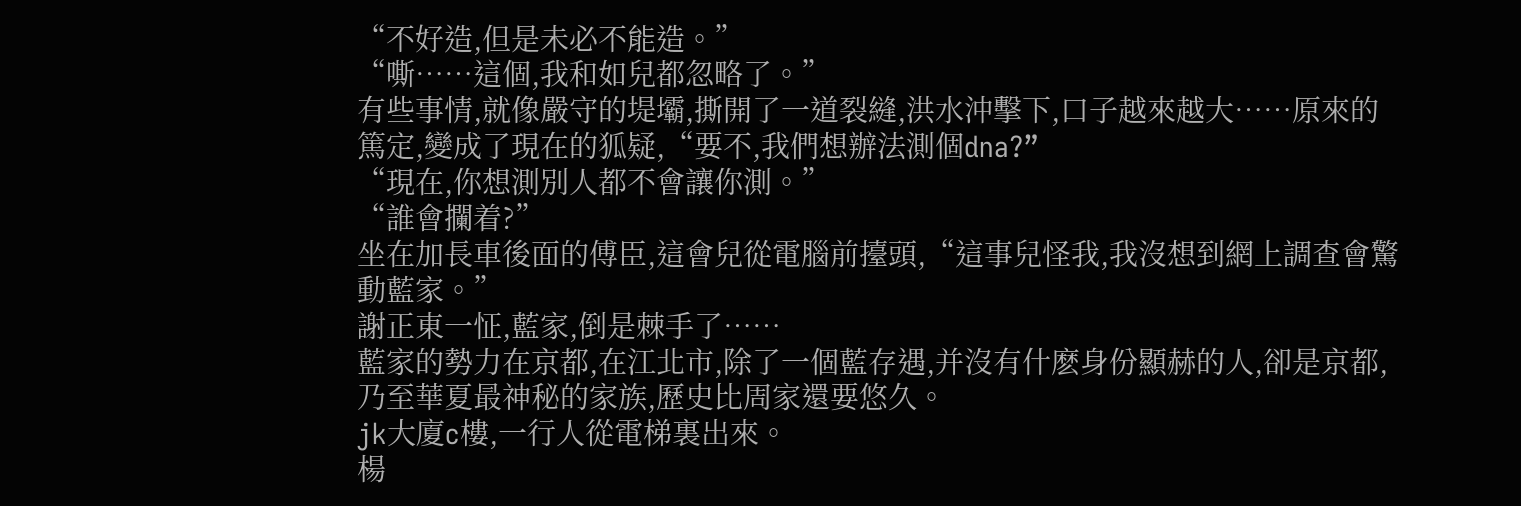“不好造,但是未必不能造。”
“嘶……這個,我和如兒都忽略了。”
有些事情,就像嚴守的堤壩,撕開了一道裂縫,洪水沖擊下,口子越來越大……原來的篤定,變成了現在的狐疑,“要不,我們想辦法測個dna?”
“現在,你想測別人都不會讓你測。”
“誰會攔着?”
坐在加長車後面的傅臣,這會兒從電腦前擡頭,“這事兒怪我,我沒想到網上調查會驚動藍家。”
謝正東一怔,藍家,倒是棘手了……
藍家的勢力在京都,在江北市,除了一個藍存遇,并沒有什麽身份顯赫的人,卻是京都,乃至華夏最神秘的家族,歷史比周家還要悠久。
jk大廈c樓,一行人從電梯裏出來。
楊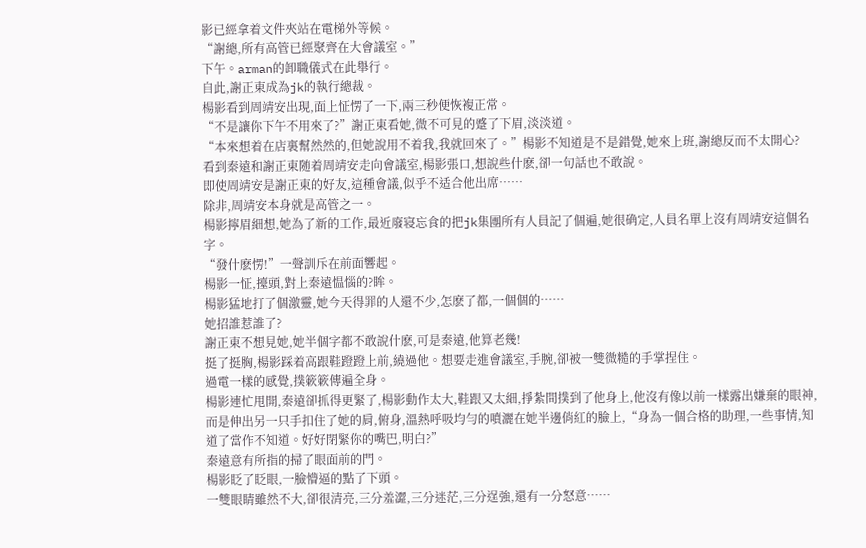影已經拿着文件夾站在電梯外等候。
“謝總,所有高管已經聚齊在大會議室。”
下午。arman的卸職儀式在此舉行。
自此,謝正東成為jk的執行總裁。
楊影看到周靖安出現,面上怔愣了一下,兩三秒便恢複正常。
“不是讓你下午不用來了?”謝正東看她,微不可見的蹙了下眉,淡淡道。
“本來想着在店裏幫然然的,但她說用不着我,我就回來了。”楊影不知道是不是錯覺,她來上班,謝總反而不太開心?
看到秦遠和謝正東随着周靖安走向會議室,楊影張口,想說些什麽,卻一句話也不敢說。
即使周靖安是謝正東的好友,這種會議,似乎不适合他出席……
除非,周靖安本身就是高管之一。
楊影擰眉細想,她為了新的工作,最近廢寝忘食的把jk集團所有人員記了個遍,她很确定,人員名單上沒有周靖安這個名字。
“發什麽愣!”一聲訓斥在前面響起。
楊影一怔,擡頭,對上秦遠愠惱的?眸。
楊影猛地打了個激靈,她今天得罪的人還不少,怎麽了都,一個個的……
她招誰惹誰了?
謝正東不想見她,她半個字都不敢說什麽,可是秦遠,他算老幾!
挺了挺胸,楊影踩着高跟鞋蹬蹬上前,繞過他。想要走進會議室,手腕,卻被一雙微糙的手掌捏住。
過電一樣的感覺,撲簌簌傳遍全身。
楊影連忙甩開,秦遠卻抓得更緊了,楊影動作太大,鞋跟又太細,掙紮間撲到了他身上,他沒有像以前一樣露出嫌棄的眼神,而是伸出另一只手扣住了她的肩,俯身,溫熱呼吸均勻的噴灑在她半邊俏紅的臉上,“身為一個合格的助理,一些事情,知道了當作不知道。好好閉緊你的嘴巴,明白?”
秦遠意有所指的掃了眼面前的門。
楊影眨了眨眼,一臉懵逼的點了下頭。
一雙眼睛雖然不大,卻很清亮,三分羞澀,三分迷茫,三分逞強,還有一分怒意……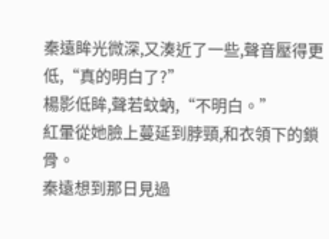秦遠眸光微深,又湊近了一些,聲音壓得更低,“真的明白了?”
楊影低眸,聲若蚊蚋,“不明白。”
紅暈從她臉上蔓延到脖頸,和衣領下的鎖骨。
秦遠想到那日見過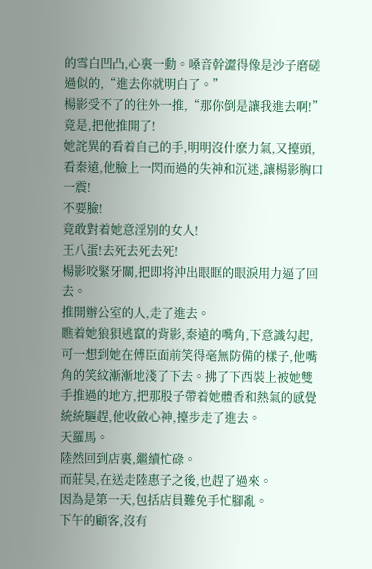的雪白凹凸,心裏一動。嗓音幹澀得像是沙子磨磋過似的,“進去你就明白了。”
楊影受不了的往外一推,“那你倒是讓我進去啊!”
竟是,把他推開了!
她詫異的看着自己的手,明明沒什麽力氣,又擡頭,看秦遠,他臉上一閃而過的失神和沉迷,讓楊影胸口一震!
不要臉!
竟敢對着她意淫別的女人!
王八蛋!去死去死去死!
楊影咬緊牙關,把即将沖出眼眶的眼淚用力逼了回去。
推開辦公室的人,走了進去。
瞧着她狼狽逃竄的背影,秦遠的嘴角,下意識勾起,可一想到她在傅臣面前笑得毫無防備的樣子,他嘴角的笑紋漸漸地淺了下去。拂了下西裝上被她雙手推過的地方,把那股子帶着她體香和熱氣的感覺統統驅趕,他收斂心神,擡步走了進去。
天羅馬。
陸然回到店裏,繼續忙碌。
而莊昊,在送走陸惠子之後,也趕了過來。
因為是第一天,包括店員難免手忙腳亂。
下午的顧客,沒有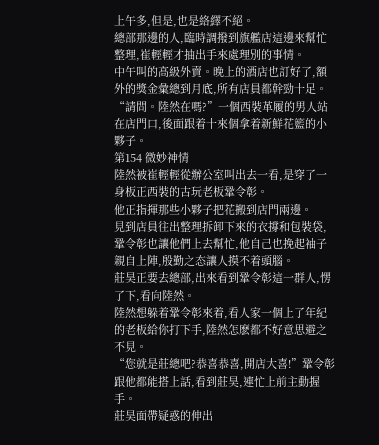上午多,但是,也是絡繹不絕。
總部那邊的人,臨時調撥到旗艦店這邊來幫忙整理,崔輕輕才抽出手來處理別的事情。
中午叫的高級外賣。晚上的酒店也訂好了,額外的獎金彙總到月底,所有店員都幹勁十足。
“請問。陸然在嗎?”一個西裝革履的男人站在店門口,後面跟着十來個拿着新鮮花籃的小夥子。
第154 微妙神情
陸然被崔輕輕從辦公室叫出去一看,是穿了一身板正西裝的古玩老板鞏令彰。
他正指揮那些小夥子把花搬到店門兩邊。
見到店員往出整理拆卸下來的衣撐和包裝袋,鞏令彰也讓他們上去幫忙,他自己也挽起袖子親自上陣,殷勤之态讓人摸不着頭腦。
莊昊正要去總部,出來看到鞏令彰這一群人,愣了下,看向陸然。
陸然想躲着鞏令彰來着,看人家一個上了年紀的老板給你打下手,陸然怎麽都不好意思避之不見。
“您就是莊總吧?恭喜恭喜,開店大喜!”鞏令彰跟他都能搭上話,看到莊昊,連忙上前主動握手。
莊昊面帶疑惑的伸出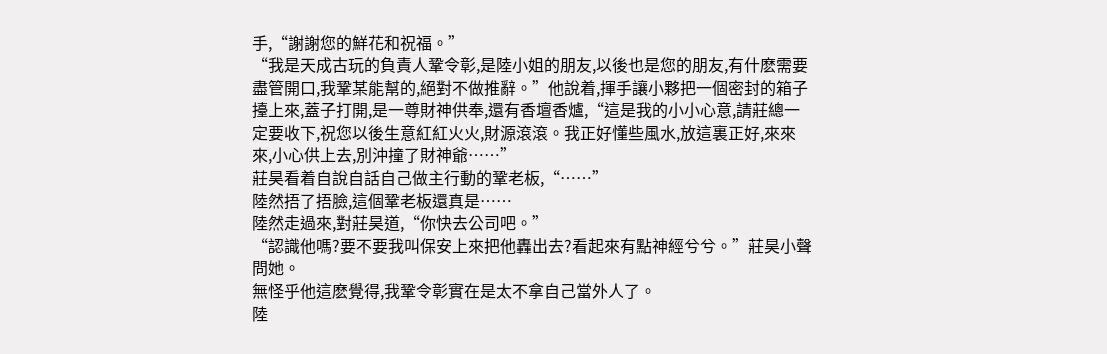手,“謝謝您的鮮花和祝福。”
“我是天成古玩的負責人鞏令彰,是陸小姐的朋友,以後也是您的朋友,有什麽需要盡管開口,我鞏某能幫的,絕對不做推辭。”他說着,揮手讓小夥把一個密封的箱子擡上來,蓋子打開,是一尊財神供奉,還有香壇香爐,“這是我的小小心意,請莊總一定要收下,祝您以後生意紅紅火火,財源滾滾。我正好懂些風水,放這裏正好,來來來,小心供上去,別沖撞了財神爺……”
莊昊看着自說自話自己做主行動的鞏老板,“……”
陸然捂了捂臉,這個鞏老板還真是……
陸然走過來,對莊昊道,“你快去公司吧。”
“認識他嗎?要不要我叫保安上來把他轟出去?看起來有點神經兮兮。”莊昊小聲問她。
無怪乎他這麽覺得,我鞏令彰實在是太不拿自己當外人了。
陸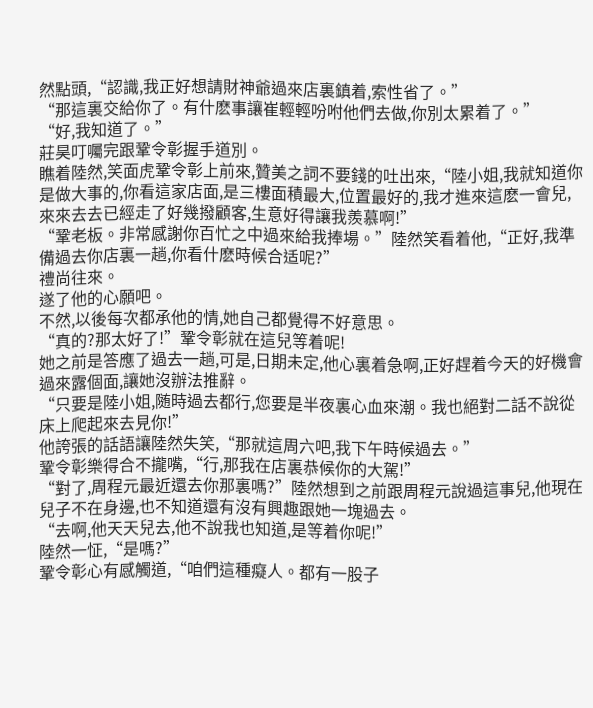然點頭,“認識,我正好想請財神爺過來店裏鎮着,索性省了。”
“那這裏交給你了。有什麽事讓崔輕輕吩咐他們去做,你別太累着了。”
“好,我知道了。”
莊昊叮囑完跟鞏令彰握手道別。
瞧着陸然,笑面虎鞏令彰上前來,贊美之詞不要錢的吐出來,“陸小姐,我就知道你是做大事的,你看這家店面,是三樓面積最大,位置最好的,我才進來這麽一會兒,來來去去已經走了好幾撥顧客,生意好得讓我羨慕啊!”
“鞏老板。非常感謝你百忙之中過來給我捧場。”陸然笑看着他,“正好,我準備過去你店裏一趟,你看什麽時候合适呢?”
禮尚往來。
遂了他的心願吧。
不然,以後每次都承他的情,她自己都覺得不好意思。
“真的?那太好了!”鞏令彰就在這兒等着呢!
她之前是答應了過去一趟,可是,日期未定,他心裏着急啊,正好趕着今天的好機會過來露個面,讓她沒辦法推辭。
“只要是陸小姐,随時過去都行,您要是半夜裏心血來潮。我也絕對二話不說從床上爬起來去見你!”
他誇張的話語讓陸然失笑,“那就這周六吧,我下午時候過去。”
鞏令彰樂得合不攏嘴,“行,那我在店裏恭候你的大駕!”
“對了,周程元最近還去你那裏嗎?”陸然想到之前跟周程元說過這事兒,他現在兒子不在身邊,也不知道還有沒有興趣跟她一塊過去。
“去啊,他天天兒去,他不說我也知道,是等着你呢!”
陸然一怔,“是嗎?”
鞏令彰心有感觸道,“咱們這種癡人。都有一股子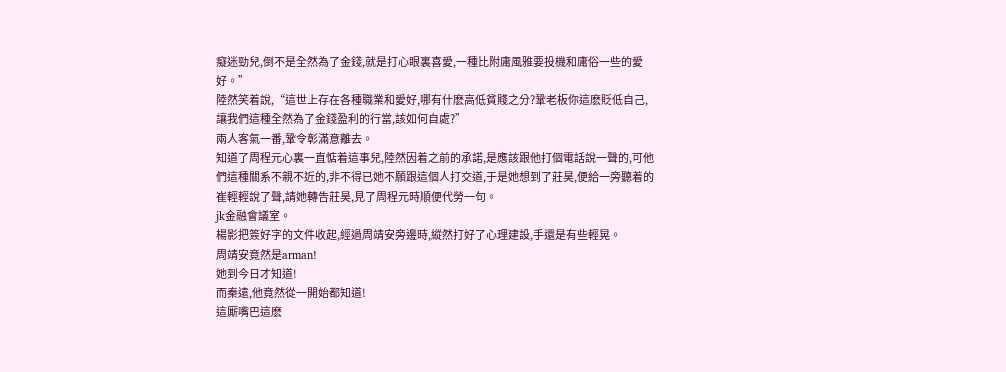癡迷勁兒,倒不是全然為了金錢,就是打心眼裏喜愛,一種比附庸風雅要投機和庸俗一些的愛好。”
陸然笑着說,“這世上存在各種職業和愛好,哪有什麽高低貧賤之分?鞏老板你這麽貶低自己,讓我們這種全然為了金錢盈利的行當,該如何自處?”
兩人客氣一番,鞏令彰滿意離去。
知道了周程元心裏一直惦着這事兒,陸然因着之前的承諾,是應該跟他打個電話說一聲的,可他們這種關系不親不近的,非不得已她不願跟這個人打交道,于是她想到了莊昊,便給一旁聽着的崔輕輕說了聲,請她轉告莊昊,見了周程元時順便代勞一句。
jk金融會議室。
楊影把簽好字的文件收起,經過周靖安旁邊時,縱然打好了心理建設,手還是有些輕晃。
周靖安竟然是arman!
她到今日才知道!
而秦遠,他竟然從一開始都知道!
這厮嘴巴這麽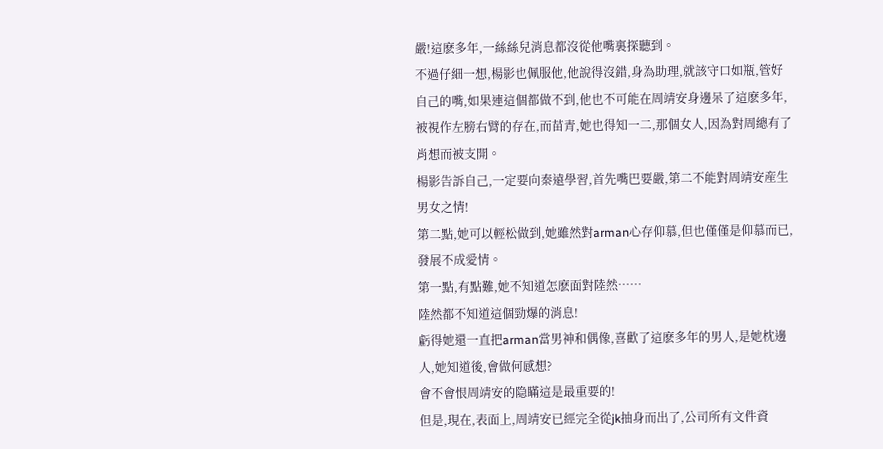嚴!這麽多年,一絲絲兒消息都沒從他嘴裏探聽到。
不過仔細一想,楊影也佩服他,他說得沒錯,身為助理,就該守口如瓶,管好自己的嘴,如果連這個都做不到,他也不可能在周靖安身邊呆了這麽多年,被視作左膀右臂的存在,而苗青,她也得知一二,那個女人,因為對周總有了肖想而被支開。
楊影告訴自己,一定要向秦遠學習,首先嘴巴要嚴,第二不能對周靖安産生男女之情!
第二點,她可以輕松做到,她雖然對arman心存仰慕,但也僅僅是仰慕而已,發展不成愛情。
第一點,有點難,她不知道怎麽面對陸然……
陸然都不知道這個勁爆的消息!
虧得她還一直把arman當男神和偶像,喜歡了這麽多年的男人,是她枕邊人,她知道後,會做何感想?
會不會恨周靖安的隐瞞這是最重要的!
但是,現在,表面上,周靖安已經完全從jk抽身而出了,公司所有文件資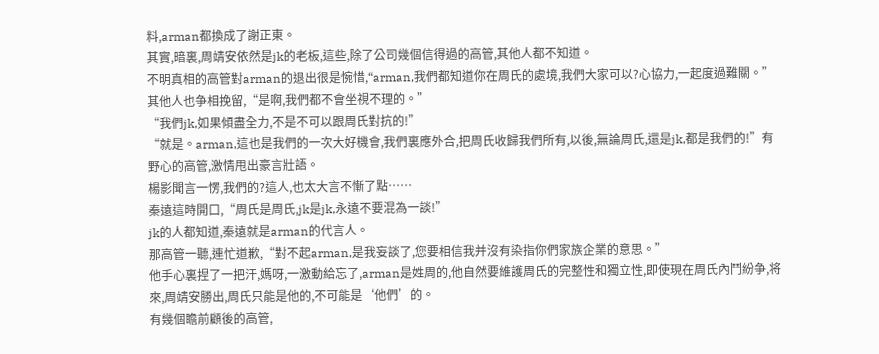料,arman都換成了謝正東。
其實,暗裏,周靖安依然是jk的老板,這些,除了公司幾個信得過的高管,其他人都不知道。
不明真相的高管對arman的退出很是惋惜,“arman,我們都知道你在周氏的處境,我們大家可以?心協力,一起度過難關。”
其他人也争相挽留,“是啊,我們都不會坐視不理的。”
“我們jk,如果傾盡全力,不是不可以跟周氏對抗的!”
“就是。arman,這也是我們的一次大好機會,我們裏應外合,把周氏收歸我們所有,以後,無論周氏,還是jk,都是我們的!”有野心的高管,激情甩出豪言壯語。
楊影聞言一愣,我們的?這人,也太大言不慚了點……
秦遠這時開口,“周氏是周氏,jk是jk,永遠不要混為一談!”
jk的人都知道,秦遠就是arman的代言人。
那高管一聽,連忙道歉,“對不起arman,是我妄談了,您要相信我并沒有染指你們家族企業的意思。”
他手心裏捏了一把汗,媽呀,一激動給忘了,arman是姓周的,他自然要維護周氏的完整性和獨立性,即使現在周氏內鬥紛争,将來,周靖安勝出,周氏只能是他的,不可能是‘他們’的。
有幾個瞻前顧後的高管,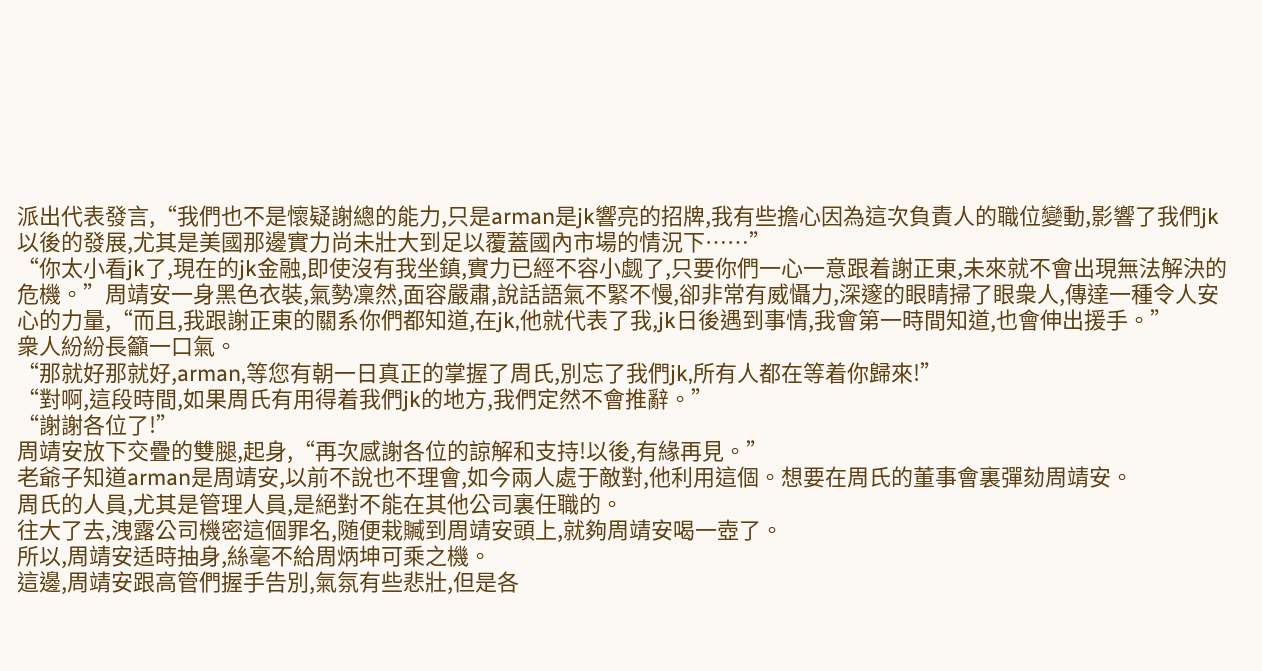派出代表發言,“我們也不是懷疑謝總的能力,只是arman是jk響亮的招牌,我有些擔心因為這次負責人的職位變動,影響了我們jk以後的發展,尤其是美國那邊實力尚未壯大到足以覆蓋國內市場的情況下……”
“你太小看jk了,現在的jk金融,即使沒有我坐鎮,實力已經不容小觑了,只要你們一心一意跟着謝正東,未來就不會出現無法解決的危機。”周靖安一身黑色衣裝,氣勢凜然,面容嚴肅,說話語氣不緊不慢,卻非常有威懾力,深邃的眼睛掃了眼衆人,傳達一種令人安心的力量,“而且,我跟謝正東的關系你們都知道,在jk,他就代表了我,jk日後遇到事情,我會第一時間知道,也會伸出援手。”
衆人紛紛長籲一口氣。
“那就好那就好,arman,等您有朝一日真正的掌握了周氏,別忘了我們jk,所有人都在等着你歸來!”
“對啊,這段時間,如果周氏有用得着我們jk的地方,我們定然不會推辭。”
“謝謝各位了!”
周靖安放下交疊的雙腿,起身,“再次感謝各位的諒解和支持!以後,有緣再見。”
老爺子知道arman是周靖安,以前不說也不理會,如今兩人處于敵對,他利用這個。想要在周氏的董事會裏彈劾周靖安。
周氏的人員,尤其是管理人員,是絕對不能在其他公司裏任職的。
往大了去,洩露公司機密這個罪名,随便栽贓到周靖安頭上,就夠周靖安喝一壺了。
所以,周靖安适時抽身,絲毫不給周炳坤可乘之機。
這邊,周靖安跟高管們握手告別,氣氛有些悲壯,但是各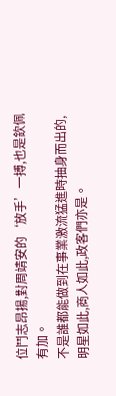位鬥志昂揚,對周靖安的‘放手’一搏,也是欽佩有加。
不是誰都能做到在事業激流猛進時抽身而出的,明星如此,商人如此,政客們亦是。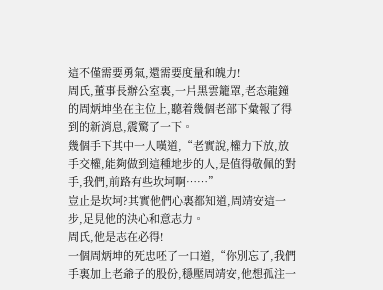這不僅需要勇氣,還需要度量和魄力!
周氏,董事長辦公室裏,一片黑雲籠罩,老态龍鐘的周炳坤坐在主位上,聽着幾個老部下彙報了得到的新消息,震驚了一下。
幾個手下其中一人嘆道,“老實說,權力下放,放手交權,能夠做到這種地步的人,是值得敬佩的對手,我們,前路有些坎坷啊……”
豈止是坎坷?其實他們心裏都知道,周靖安這一步,足見他的決心和意志力。
周氏,他是志在必得!
一個周炳坤的死忠呸了一口道,“你別忘了,我們手裏加上老爺子的股份,穩壓周靖安,他想孤注一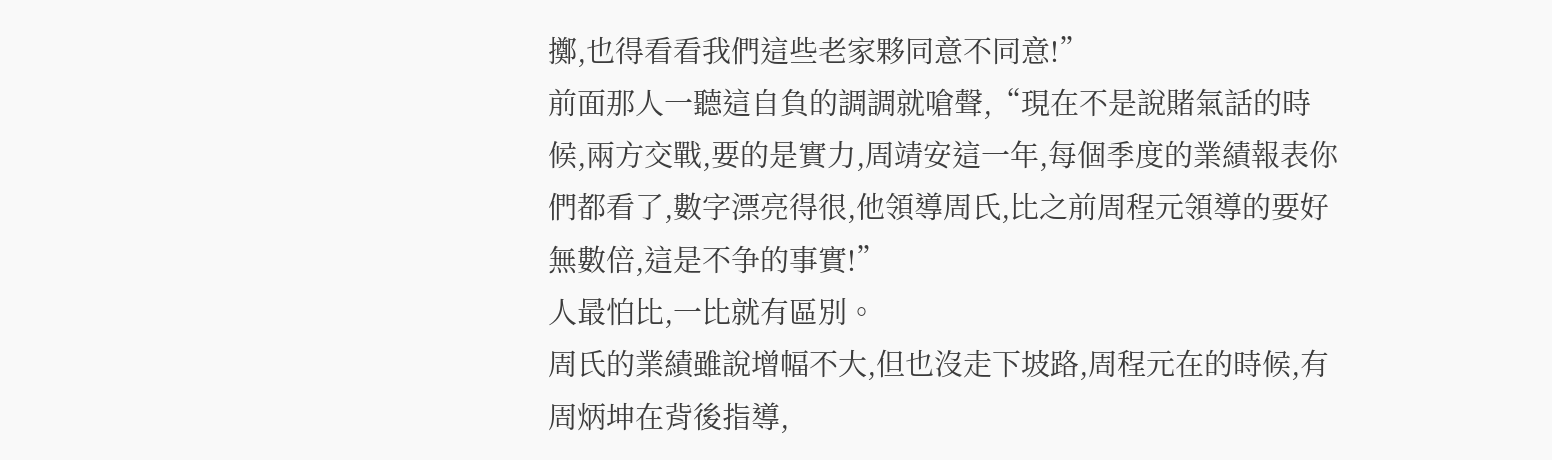擲,也得看看我們這些老家夥同意不同意!”
前面那人一聽這自負的調調就嗆聲,“現在不是說賭氣話的時候,兩方交戰,要的是實力,周靖安這一年,每個季度的業績報表你們都看了,數字漂亮得很,他領導周氏,比之前周程元領導的要好無數倍,這是不争的事實!”
人最怕比,一比就有區別。
周氏的業績雖說增幅不大,但也沒走下坡路,周程元在的時候,有周炳坤在背後指導,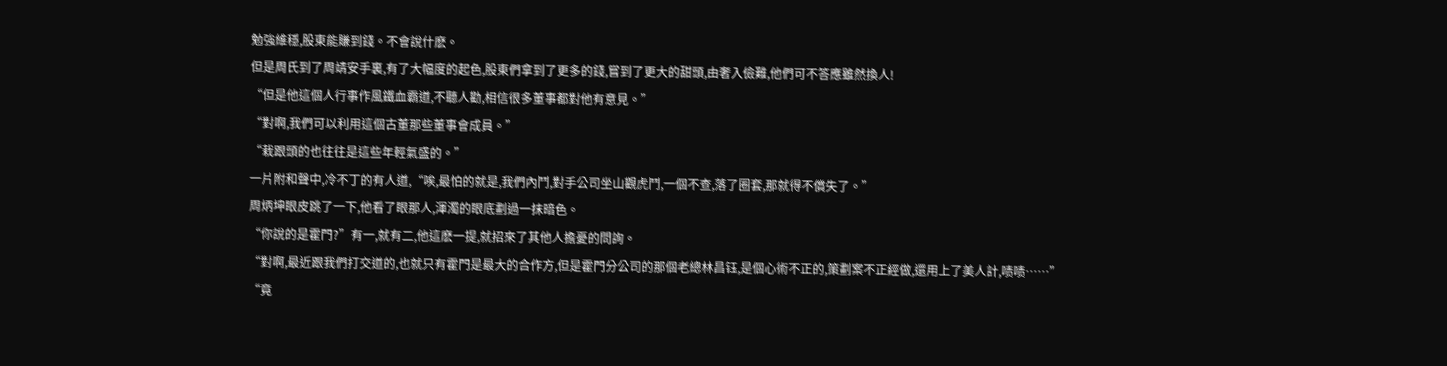勉強維穩,股東能賺到錢。不會說什麽。
但是周氏到了周靖安手裏,有了大幅度的起色,股東們拿到了更多的錢,嘗到了更大的甜頭,由奢入儉難,他們可不答應雖然換人!
“但是他這個人行事作風鐵血霸道,不聽人勸,相信很多董事都對他有意見。”
“對啊,我們可以利用這個古董那些董事會成員。”
“栽跟頭的也往往是這些年輕氣盛的。”
一片附和聲中,冷不丁的有人道,“唉,最怕的就是,我們內鬥,對手公司坐山觀虎鬥,一個不查,落了圈套,那就得不償失了。”
周炳坤眼皮跳了一下,他看了眼那人,渾濁的眼底劃過一抹暗色。
“你說的是霍門?”有一,就有二,他這麽一提,就招來了其他人擔憂的問詢。
“對啊,最近跟我們打交道的,也就只有霍門是最大的合作方,但是霍門分公司的那個老總林昌钰,是個心術不正的,策劃案不正經做,還用上了美人計,啧啧……”
“竟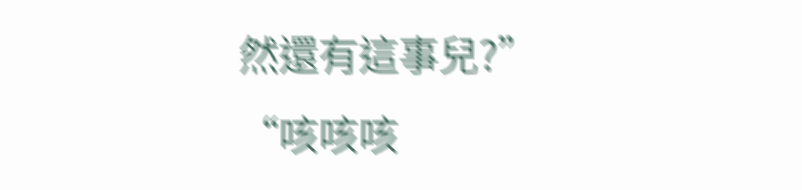然還有這事兒?”
“咳咳咳